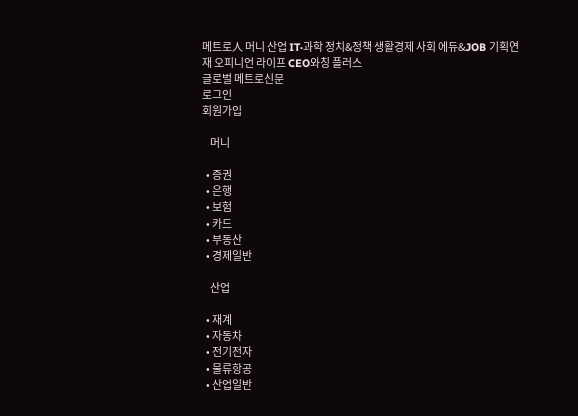메트로人 머니 산업 IT·과학 정치&정책 생활경제 사회 에듀&JOB 기획연재 오피니언 라이프 CEO와칭 플러스
글로벌 메트로신문
로그인
회원가입

    머니

  • 증권
  • 은행
  • 보험
  • 카드
  • 부동산
  • 경제일반

    산업

  • 재계
  • 자동차
  • 전기전자
  • 물류항공
  • 산업일반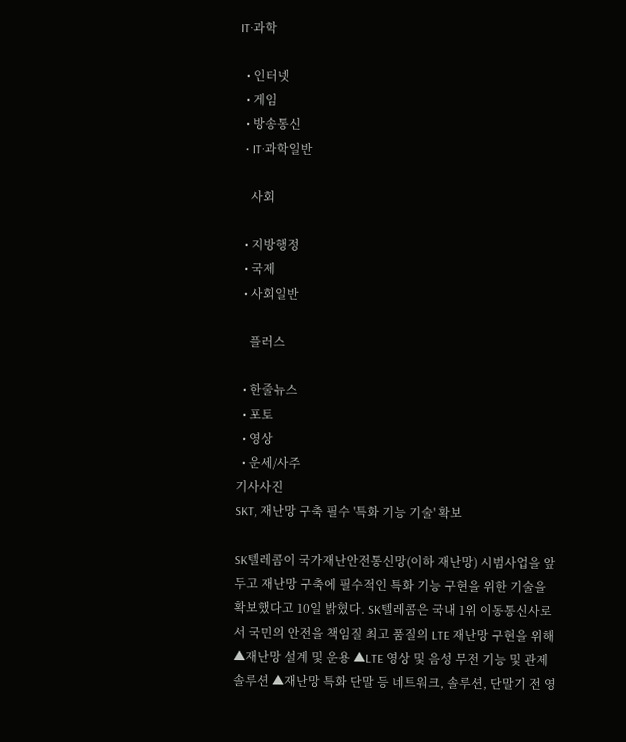IT·과학

  • 인터넷
  • 게임
  • 방송통신
  • IT·과학일반

    사회

  • 지방행정
  • 국제
  • 사회일반

    플러스

  • 한줄뉴스
  • 포토
  • 영상
  • 운세/사주
기사사진
SKT, 재난망 구축 필수 '특화 기능 기술' 확보

SK텔레콤이 국가재난안전통신망(이하 재난망) 시범사업을 앞두고 재난망 구축에 필수적인 특화 기능 구현을 위한 기술을 확보했다고 10일 밝혔다. SK텔레콤은 국내 1위 이동통신사로서 국민의 안전을 책임질 최고 품질의 LTE 재난망 구현을 위해 ▲재난망 설계 및 운용 ▲LTE 영상 및 음성 무전 기능 및 관제 솔루션 ▲재난망 특화 단말 등 네트워크, 솔루션, 단말기 전 영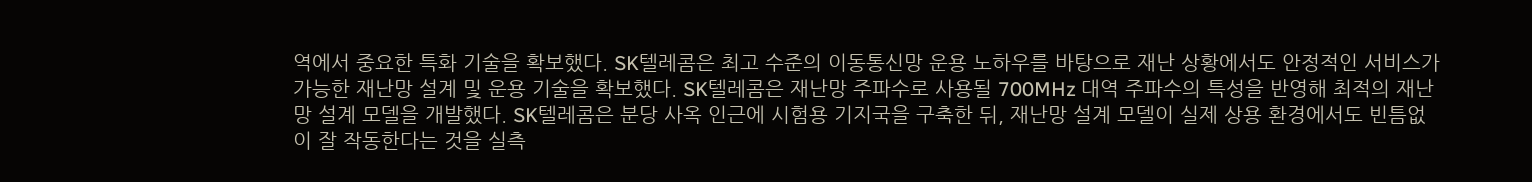역에서 중요한 특화 기술을 확보했다. SK텔레콤은 최고 수준의 이동통신망 운용 노하우를 바탕으로 재난 상황에서도 안정적인 서비스가 가능한 재난망 설계 및 운용 기술을 확보했다. SK텔레콤은 재난망 주파수로 사용될 700MHz 대역 주파수의 특성을 반영해 최적의 재난망 설계 모델을 개발했다. SK텔레콤은 분당 사옥 인근에 시험용 기지국을 구축한 뒤, 재난망 설계 모델이 실제 상용 환경에서도 빈틈없이 잘 작동한다는 것을 실측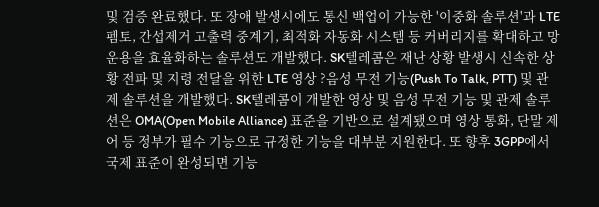및 검증 완료했다. 또 장애 발생시에도 통신 백업이 가능한 '이중화 솔루션'과 LTE 펨토, 간섭제거 고출력 중계기, 최적화 자동화 시스템 등 커버리지를 확대하고 망 운용을 효율화하는 솔루션도 개발했다. SK텔레콤은 재난 상황 발생시 신속한 상황 전파 및 지령 전달을 위한 LTE 영상 ?음성 무전 기능(Push To Talk, PTT) 및 관제 솔루션을 개발했다. SK텔레콤이 개발한 영상 및 음성 무전 기능 및 관제 솔루션은 OMA(Open Mobile Alliance) 표준을 기반으로 설계됐으며 영상 통화, 단말 제어 등 정부가 필수 기능으로 규정한 기능을 대부분 지원한다. 또 향후 3GPP에서 국제 표준이 완성되면 기능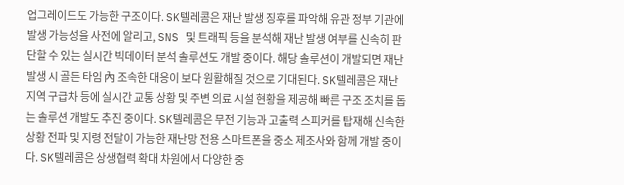업그레이드도 가능한 구조이다. SK텔레콤은 재난 발생 징후를 파악해 유관 정부 기관에 발생 가능성을 사전에 알리고, SNS 및 트래픽 등을 분석해 재난 발생 여부를 신속히 판단할 수 있는 실시간 빅데이터 분석 솔루션도 개발 중이다. 해당 솔루션이 개발되면 재난 발생 시 골든 타임 內 조속한 대응이 보다 원활해질 것으로 기대된다. SK텔레콤은 재난 지역 구급차 등에 실시간 교통 상황 및 주변 의료 시설 현황을 제공해 빠른 구조 조치를 돕는 솔루션 개발도 추진 중이다. SK텔레콤은 무전 기능과 고출력 스피커를 탑재해 신속한 상황 전파 및 지령 전달이 가능한 재난망 전용 스마트폰을 중소 제조사와 함께 개발 중이다. SK텔레콤은 상생협력 확대 차원에서 다양한 중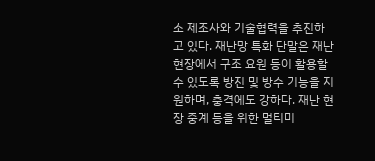소 제조사와 기술협력을 추진하고 있다. 재난망 특화 단말은 재난 현장에서 구조 요원 등이 활용할 수 있도록 방진 및 방수 기능을 지원하며, 충격에도 강하다. 재난 현장 중계 등을 위한 멀티미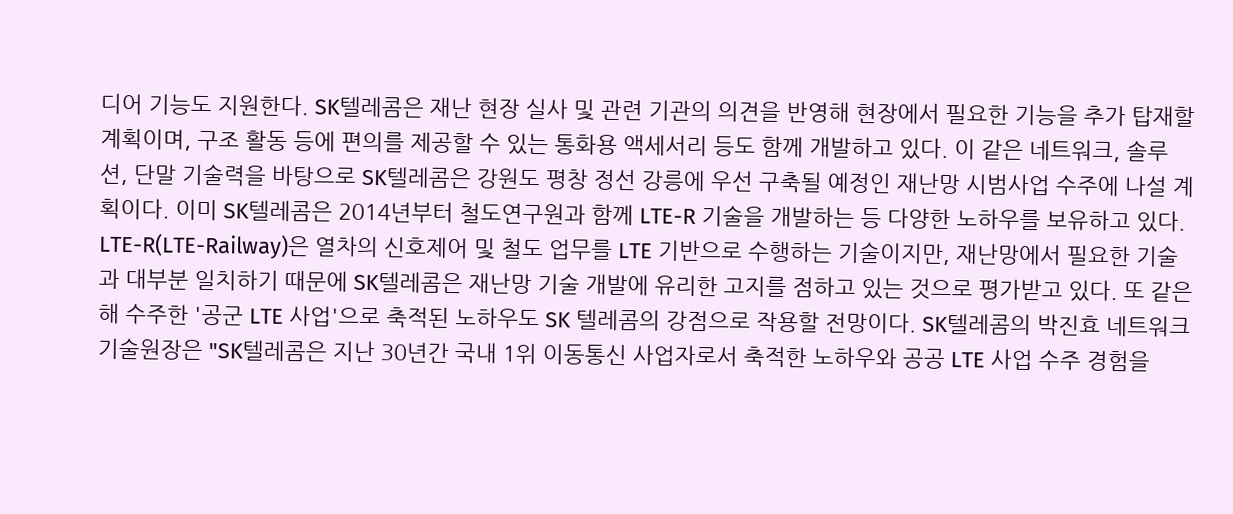디어 기능도 지원한다. SK텔레콤은 재난 현장 실사 및 관련 기관의 의견을 반영해 현장에서 필요한 기능을 추가 탑재할 계획이며, 구조 활동 등에 편의를 제공할 수 있는 통화용 액세서리 등도 함께 개발하고 있다. 이 같은 네트워크, 솔루션, 단말 기술력을 바탕으로 SK텔레콤은 강원도 평창 정선 강릉에 우선 구축될 예정인 재난망 시범사업 수주에 나설 계획이다. 이미 SK텔레콤은 2014년부터 철도연구원과 함께 LTE-R 기술을 개발하는 등 다양한 노하우를 보유하고 있다. LTE-R(LTE-Railway)은 열차의 신호제어 및 철도 업무를 LTE 기반으로 수행하는 기술이지만, 재난망에서 필요한 기술과 대부분 일치하기 때문에 SK텔레콤은 재난망 기술 개발에 유리한 고지를 점하고 있는 것으로 평가받고 있다. 또 같은 해 수주한 '공군 LTE 사업'으로 축적된 노하우도 SK 텔레콤의 강점으로 작용할 전망이다. SK텔레콤의 박진효 네트워크 기술원장은 "SK텔레콤은 지난 30년간 국내 1위 이동통신 사업자로서 축적한 노하우와 공공 LTE 사업 수주 경험을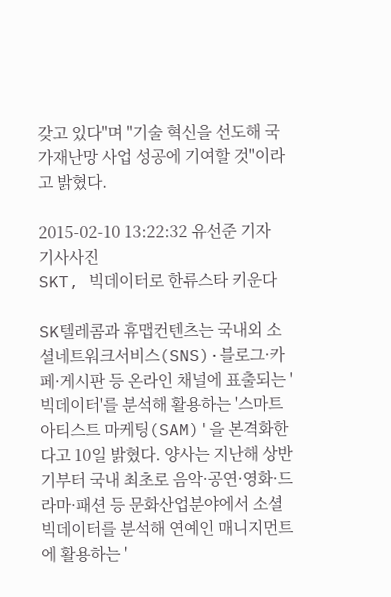갖고 있다"며 "기술 혁신을 선도해 국가재난망 사업 성공에 기여할 것"이라고 밝혔다.

2015-02-10 13:22:32 유선준 기자
기사사진
SKT, 빅데이터로 한류스타 키운다

SK텔레콤과 휴맵컨텐츠는 국내외 소셜네트워크서비스(SNS)·블로그·카페·게시판 등 온라인 채널에 표출되는 '빅데이터'를 분석해 활용하는 '스마트 아티스트 마케팅(SAM)'을 본격화한다고 10일 밝혔다. 양사는 지난해 상반기부터 국내 최초로 음악·공연·영화·드라마·패션 등 문화산업분야에서 소셜 빅데이터를 분석해 연예인 매니지먼트에 활용하는 '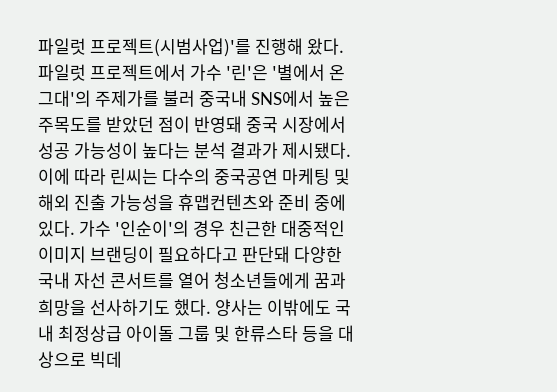파일럿 프로젝트(시범사업)'를 진행해 왔다. 파일럿 프로젝트에서 가수 '린'은 '별에서 온 그대'의 주제가를 불러 중국내 SNS에서 높은 주목도를 받았던 점이 반영돼 중국 시장에서 성공 가능성이 높다는 분석 결과가 제시됐다. 이에 따라 린씨는 다수의 중국공연 마케팅 및 해외 진출 가능성을 휴맵컨텐츠와 준비 중에 있다. 가수 '인순이'의 경우 친근한 대중적인 이미지 브랜딩이 필요하다고 판단돼 다양한 국내 자선 콘서트를 열어 청소년들에게 꿈과 희망을 선사하기도 했다. 양사는 이밖에도 국내 최정상급 아이돌 그룹 및 한류스타 등을 대상으로 빅데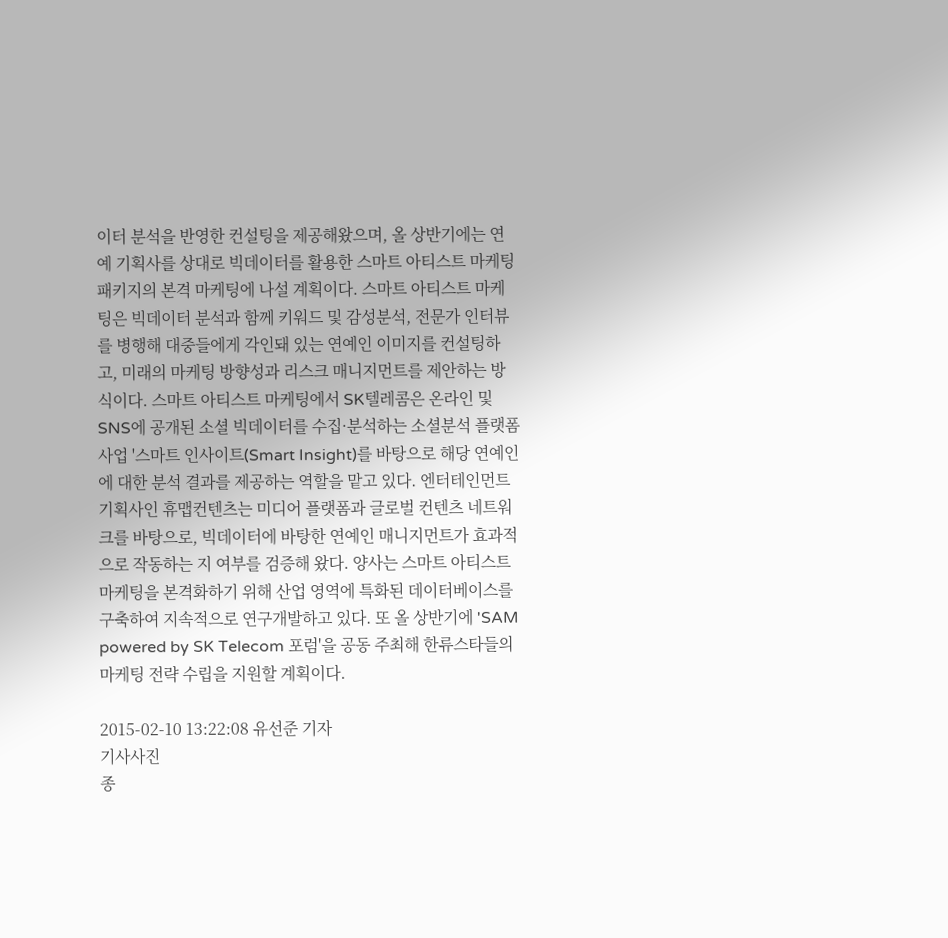이터 분석을 반영한 컨설팅을 제공해왔으며, 올 상반기에는 연예 기획사를 상대로 빅데이터를 활용한 스마트 아티스트 마케팅 패키지의 본격 마케팅에 나설 계획이다. 스마트 아티스트 마케팅은 빅데이터 분석과 함께 키워드 및 감성분석, 전문가 인터뷰를 병행해 대중들에게 각인돼 있는 연예인 이미지를 컨설팅하고, 미래의 마케팅 방향성과 리스크 매니지먼트를 제안하는 방식이다. 스마트 아티스트 마케팅에서 SK텔레콤은 온라인 및 SNS에 공개된 소셜 빅데이터를 수집·분석하는 소셜분석 플랫폼 사업 '스마트 인사이트(Smart Insight)를 바탕으로 해당 연예인에 대한 분석 결과를 제공하는 역할을 맡고 있다. 엔터테인먼트 기획사인 휴맵컨텐츠는 미디어 플랫폼과 글로벌 컨텐츠 네트워크를 바탕으로, 빅데이터에 바탕한 연예인 매니지먼트가 효과적으로 작동하는 지 여부를 검증해 왔다. 양사는 스마트 아티스트 마케팅을 본격화하기 위해 산업 영역에 특화된 데이터베이스를 구축하여 지속적으로 연구개발하고 있다. 또 올 상반기에 'SAM powered by SK Telecom 포럼'을 공동 주최해 한류스타들의 마케팅 전략 수립을 지원할 계획이다.

2015-02-10 13:22:08 유선준 기자
기사사진
종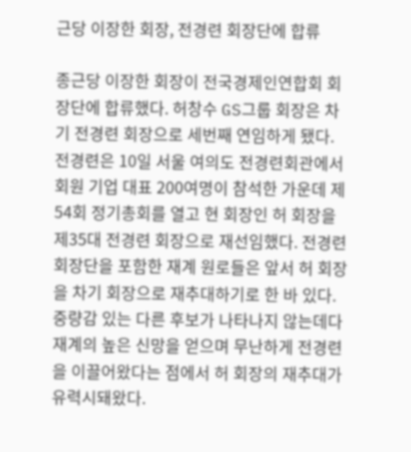근당 이장한 회장, 전경련 회장단에 합류

종근당 이장한 회장이 전국경제인연합회 회장단에 합류했다. 허창수 GS그룹 회장은 차기 전경련 회장으로 세번째 연임하게 됐다. 전경련은 10일 서울 여의도 전경련회관에서 회원 기업 대표 200여명이 참석한 가운데 제54회 정기총회를 열고 현 회장인 허 회장을 제35대 전경련 회장으로 재선임했다. 전경련 회장단을 포함한 재계 원로들은 앞서 허 회장을 차기 회장으로 재추대하기로 한 바 있다. 중량감 있는 다른 후보가 나타나지 않는데다 재계의 높은 신망을 얻으며 무난하게 전경련을 이끌어왔다는 점에서 허 회장의 재추대가 유력시돼왔다.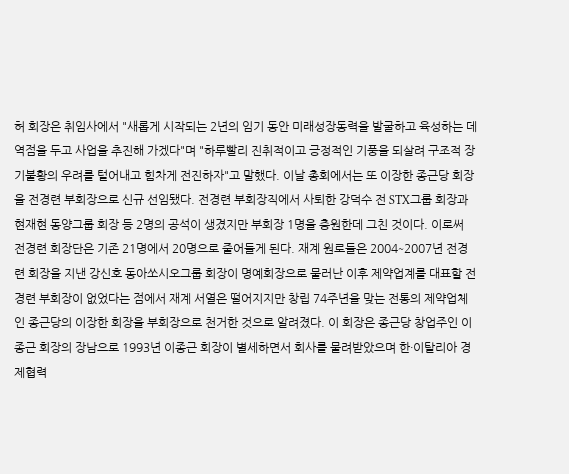허 회장은 취임사에서 "새롭게 시작되는 2년의 임기 동안 미래성장동력을 발굴하고 육성하는 데 역점을 두고 사업을 추진해 가겠다"며 "하루빨리 진취적이고 긍정적인 기풍을 되살려 구조적 장기불황의 우려를 털어내고 힘차게 전진하자"고 말했다. 이날 총회에서는 또 이장한 종근당 회장을 전경련 부회장으로 신규 선임됐다. 전경련 부회장직에서 사퇴한 강덕수 전 STX그룹 회장과 현재현 동양그룹 회장 등 2명의 공석이 생겼지만 부회장 1명을 충원한데 그친 것이다. 이로써 전경련 회장단은 기존 21명에서 20명으로 줄어들게 된다. 재계 원로들은 2004∼2007년 전경련 회장을 지낸 강신호 동아쏘시오그룹 회장이 명예회장으로 물러난 이후 제약업계를 대표할 전경련 부회장이 없었다는 점에서 재계 서열은 떨어지지만 창립 74주년을 맞는 전통의 제약업체인 종근당의 이장한 회장을 부회장으로 천거한 것으로 알려졌다. 이 회장은 종근당 창업주인 이종근 회장의 장남으로 1993년 이종근 회장이 별세하면서 회사를 물려받았으며 한·이탈리아 경제협력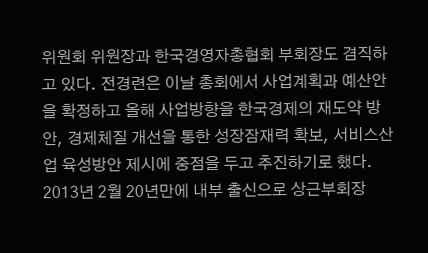위원회 위원장과 한국경영자총협회 부회장도 겸직하고 있다. 전경련은 이날 총회에서 사업계획과 예산안을 확정하고 올해 사업방향을 한국경제의 재도약 방안, 경제체질 개선을 통한 성장잠재력 확보, 서비스산업 육성방안 제시에 중점을 두고 추진하기로 했다. 2013년 2월 20년만에 내부 출신으로 상근부회장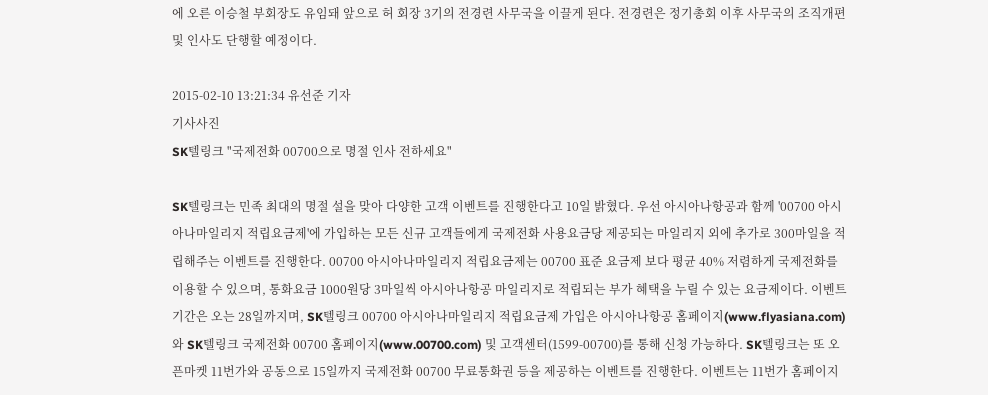에 오른 이승철 부회장도 유임돼 앞으로 허 회장 3기의 전경련 사무국을 이끌게 된다. 전경련은 정기총회 이후 사무국의 조직개편 및 인사도 단행할 예정이다.

2015-02-10 13:21:34 유선준 기자
기사사진
SK텔링크 "국제전화 00700으로 명절 인사 전하세요"

SK텔링크는 민족 최대의 명절 설을 맞아 다양한 고객 이벤트를 진행한다고 10일 밝혔다. 우선 아시아나항공과 함께 '00700 아시아나마일리지 적립요금제'에 가입하는 모든 신규 고객들에게 국제전화 사용요금당 제공되는 마일리지 외에 추가로 300마일을 적립해주는 이벤트를 진행한다. 00700 아시아나마일리지 적립요금제는 00700 표준 요금제 보다 평균 40% 저렴하게 국제전화를 이용할 수 있으며, 통화요금 1000원당 3마일씩 아시아나항공 마일리지로 적립되는 부가 혜택을 누릴 수 있는 요금제이다. 이벤트 기간은 오는 28일까지며, SK텔링크 00700 아시아나마일리지 적립요금제 가입은 아시아나항공 홈페이지(www.flyasiana.com)와 SK텔링크 국제전화 00700 홈페이지(www.00700.com) 및 고객센터(1599-00700)를 통해 신청 가능하다. SK텔링크는 또 오픈마켓 11번가와 공동으로 15일까지 국제전화 00700 무료통화권 등을 제공하는 이벤트를 진행한다. 이벤트는 11번가 홈페이지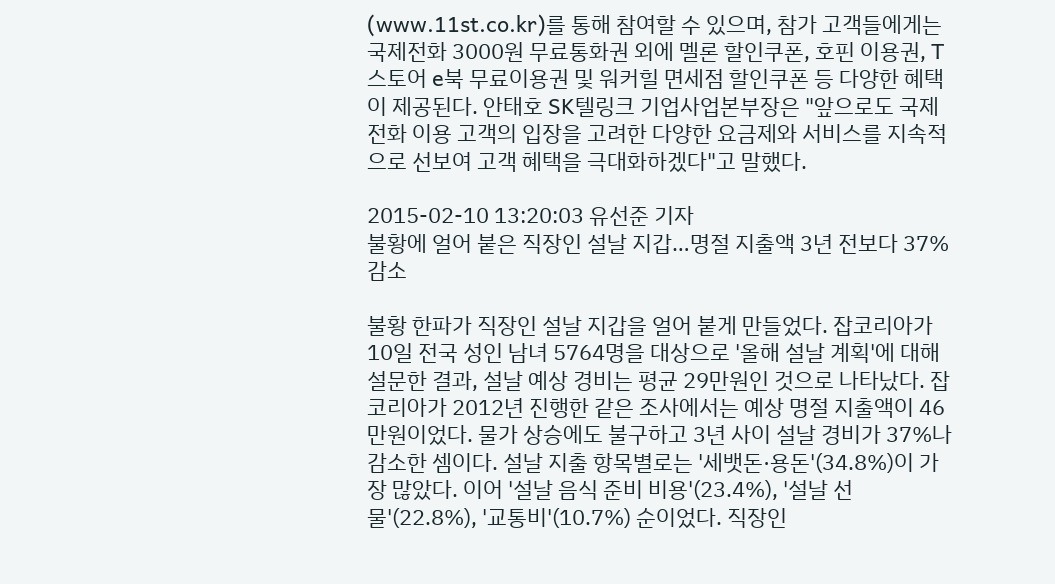(www.11st.co.kr)를 통해 참여할 수 있으며, 참가 고객들에게는 국제전화 3000원 무료통화권 외에 멜론 할인쿠폰, 호핀 이용권, T스토어 e북 무료이용권 및 워커힐 면세점 할인쿠폰 등 다양한 혜택이 제공된다. 안태호 SK텔링크 기업사업본부장은 "앞으로도 국제전화 이용 고객의 입장을 고려한 다양한 요금제와 서비스를 지속적으로 선보여 고객 혜택을 극대화하겠다"고 말했다.

2015-02-10 13:20:03 유선준 기자
불황에 얼어 붙은 직장인 설날 지갑…명절 지출액 3년 전보다 37% 감소

불황 한파가 직장인 설날 지갑을 얼어 붙게 만들었다. 잡코리아가 10일 전국 성인 남녀 5764명을 대상으로 '올해 설날 계획'에 대해 설문한 결과, 설날 예상 경비는 평균 29만원인 것으로 나타났다. 잡코리아가 2012년 진행한 같은 조사에서는 예상 명절 지출액이 46만원이었다. 물가 상승에도 불구하고 3년 사이 설날 경비가 37%나 감소한 셈이다. 설날 지출 항목별로는 '세뱃돈·용돈'(34.8%)이 가장 많았다. 이어 '설날 음식 준비 비용'(23.4%), '설날 선물'(22.8%), '교통비'(10.7%) 순이었다. 직장인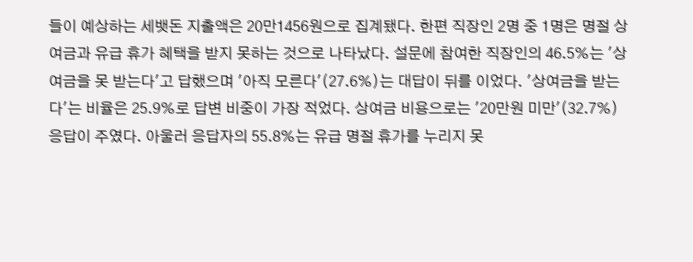들이 예상하는 세뱃돈 지출액은 20만1456원으로 집계됐다. 한편 직장인 2명 중 1명은 명절 상여금과 유급 휴가 혜택을 받지 못하는 것으로 나타났다. 설문에 참여한 직장인의 46.5%는 '상여금을 못 받는다'고 답했으며 '아직 모른다'(27.6%)는 대답이 뒤를 이었다. '상여금을 받는다'는 비율은 25.9%로 답변 비중이 가장 적었다. 상여금 비용으로는 '20만원 미만'(32.7%) 응답이 주였다. 아울러 응답자의 55.8%는 유급 명절 휴가를 누리지 못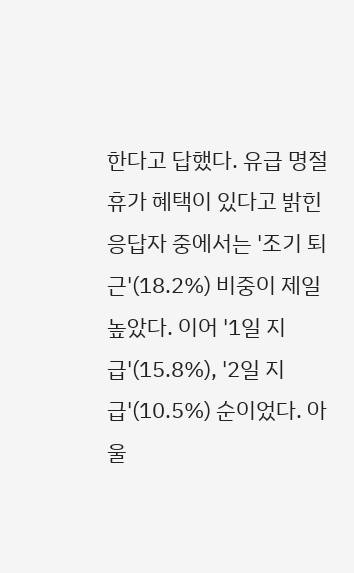한다고 답했다. 유급 명절 휴가 혜택이 있다고 밝힌 응답자 중에서는 '조기 퇴근'(18.2%) 비중이 제일 높았다. 이어 '1일 지급'(15.8%), '2일 지급'(10.5%) 순이었다. 아울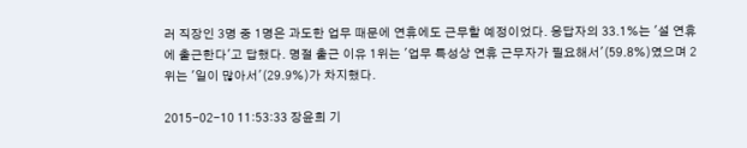러 직장인 3명 중 1명은 과도한 업무 때문에 연휴에도 근무할 예정이었다. 응답자의 33.1%는 '설 연휴에 출근한다'고 답했다. 명절 출근 이유 1위는 '업무 특성상 연휴 근무자가 필요해서'(59.8%)였으며 2위는 '일이 많아서'(29.9%)가 차지했다.

2015-02-10 11:53:33 장윤희 기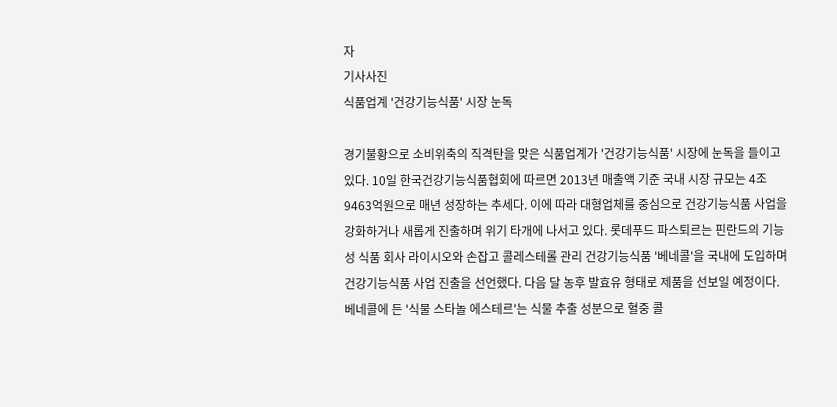자
기사사진
식품업계 '건강기능식품' 시장 눈독

경기불황으로 소비위축의 직격탄을 맞은 식품업계가 '건강기능식품' 시장에 눈독을 들이고 있다. 10일 한국건강기능식품협회에 따르면 2013년 매출액 기준 국내 시장 규모는 4조9463억원으로 매년 성장하는 추세다. 이에 따라 대형업체를 중심으로 건강기능식품 사업을 강화하거나 새롭게 진출하며 위기 타개에 나서고 있다. 롯데푸드 파스퇴르는 핀란드의 기능성 식품 회사 라이시오와 손잡고 콜레스테롤 관리 건강기능식품 '베네콜'을 국내에 도입하며 건강기능식품 사업 진출을 선언했다. 다음 달 농후 발효유 형태로 제품을 선보일 예정이다. 베네콜에 든 '식물 스타놀 에스테르'는 식물 추출 성분으로 혈중 콜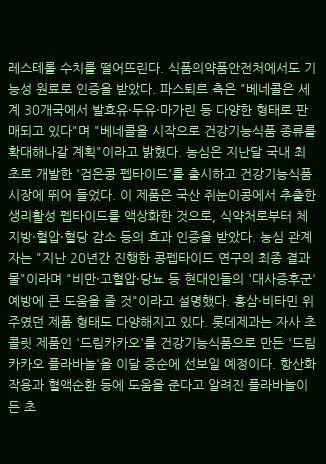레스테롤 수치를 떨어뜨린다. 식품의약품안전처에서도 기능성 원료로 인증을 받았다. 파스퇴르 측은 "베네콜은 세계 30개국에서 발효유·두유·마가린 등 다양한 형태로 판매되고 있다"며 "베네콜을 시작으로 건강기능식품 종류를 확대해나갈 계획"이라고 밝혔다. 농심은 지난달 국내 최초로 개발한 '검은콩 펩타이드'를 출시하고 건강기능식품 시장에 뛰어 들었다. 이 제품은 국산 쥐눈이콩에서 추출한 생리활성 펩타이드를 액상화한 것으로, 식약처로부터 체지방·혈압·혈당 감소 등의 효과 인증을 받았다. 농심 관계자는 "지난 20년간 진행한 콩펩타이드 연구의 최종 결과물"이라며 "비만·고혈압·당뇨 등 현대인들의 '대사증후군' 예방에 큰 도움을 줄 것"이라고 설명했다. 홍삼·비타민 위주였던 제품 형태도 다양해지고 있다. 롯데제과는 자사 초콜릿 제품인 '드림카카오'를 건강기능식품으로 만든 '드림카카오 플라바놀'을 이달 중순에 선보일 예정이다. 항산화 작용과 혈액순환 등에 도움을 준다고 알려진 플라바놀이 든 초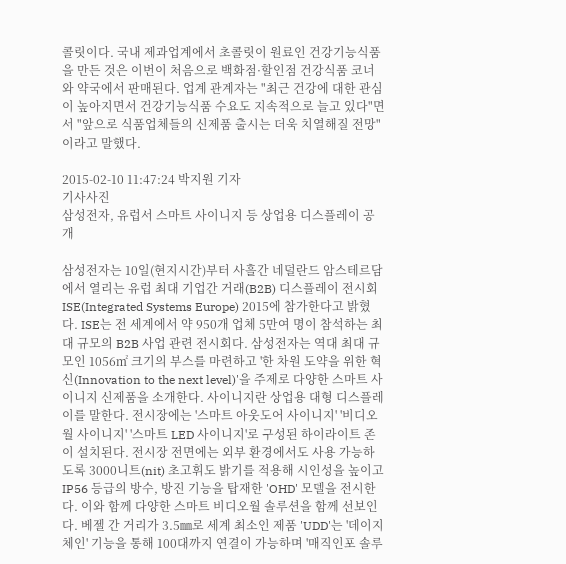콜릿이다. 국내 제과업계에서 초콜릿이 원료인 건강기능식품을 만든 것은 이번이 처음으로 백화점·할인점 건강식품 코너와 약국에서 판매된다. 업계 관계자는 "최근 건강에 대한 관심이 높아지면서 건강기능식품 수요도 지속적으로 늘고 있다"면서 "앞으로 식품업체들의 신제품 출시는 더욱 치열해질 전망"이라고 말했다.

2015-02-10 11:47:24 박지원 기자
기사사진
삼성전자, 유럽서 스마트 사이니지 등 상업용 디스플레이 공개

삼성전자는 10일(현지시간)부터 사흘간 네덜란드 암스테르담에서 열리는 유럽 최대 기업간 거래(B2B) 디스플레이 전시회 ISE(Integrated Systems Europe) 2015에 참가한다고 밝혔다. ISE는 전 세계에서 약 950개 업체 5만여 명이 참석하는 최대 규모의 B2B 사업 관련 전시회다. 삼성전자는 역대 최대 규모인 1056㎡ 크기의 부스를 마련하고 '한 차원 도약을 위한 혁신(Innovation to the next level)'을 주제로 다양한 스마트 사이니지 신제품을 소개한다. 사이니지란 상업용 대형 디스플레이를 말한다. 전시장에는 '스마트 아웃도어 사이니지' '비디오월 사이니지' '스마트 LED 사이니지'로 구성된 하이라이트 존이 설치된다. 전시장 전면에는 외부 환경에서도 사용 가능하도록 3000니트(nit) 초고휘도 밝기를 적용해 시인성을 높이고 IP56 등급의 방수, 방진 기능을 탑재한 'OHD' 모델을 전시한다. 이와 함께 다양한 스마트 비디오월 솔루션을 함께 선보인다. 베젤 간 거리가 3.5㎜로 세계 최소인 제품 'UDD'는 '데이지 체인' 기능을 통해 100대까지 연결이 가능하며 '매직인포 솔루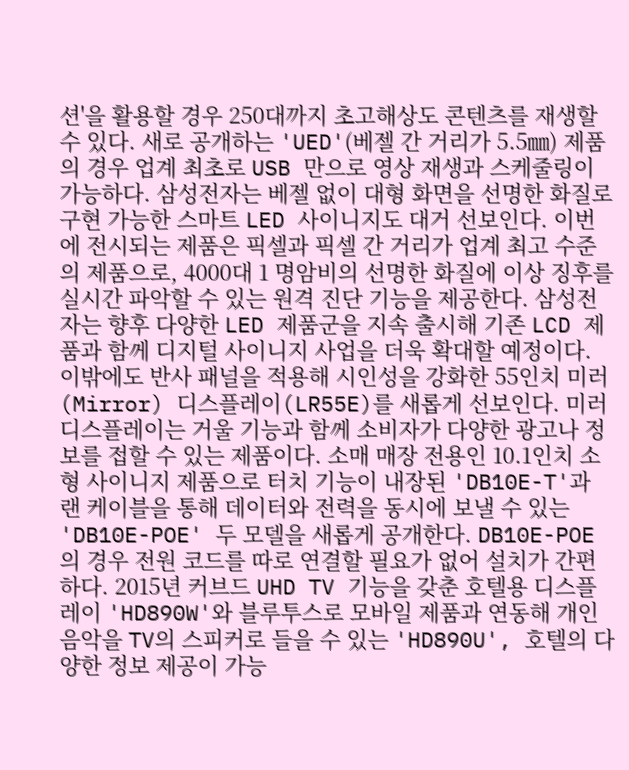션'을 활용할 경우 250대까지 초고해상도 콘텐츠를 재생할 수 있다. 새로 공개하는 'UED'(베젤 간 거리가 5.5㎜) 제품의 경우 업계 최초로 USB 만으로 영상 재생과 스케줄링이 가능하다. 삼성전자는 베젤 없이 대형 화면을 선명한 화질로 구현 가능한 스마트 LED 사이니지도 대거 선보인다. 이번에 전시되는 제품은 픽셀과 픽셀 간 거리가 업계 최고 수준의 제품으로, 4000대 1 명암비의 선명한 화질에 이상 징후를 실시간 파악할 수 있는 원격 진단 기능을 제공한다. 삼성전자는 향후 다양한 LED 제품군을 지속 출시해 기존 LCD 제품과 함께 디지털 사이니지 사업을 더욱 확대할 예정이다. 이밖에도 반사 패널을 적용해 시인성을 강화한 55인치 미러(Mirror) 디스플레이(LR55E)를 새롭게 선보인다. 미러 디스플레이는 거울 기능과 함께 소비자가 다양한 광고나 정보를 접할 수 있는 제품이다. 소매 매장 전용인 10.1인치 소형 사이니지 제품으로 터치 기능이 내장된 'DB10E-T'과 랜 케이블을 통해 데이터와 전력을 동시에 보낼 수 있는 'DB10E-POE' 두 모델을 새롭게 공개한다. DB10E-POE의 경우 전원 코드를 따로 연결할 필요가 없어 설치가 간편하다. 2015년 커브드 UHD TV 기능을 갖춘 호텔용 디스플레이 'HD890W'와 블루투스로 모바일 제품과 연동해 개인 음악을 TV의 스피커로 들을 수 있는 'HD890U', 호텔의 다양한 정보 제공이 가능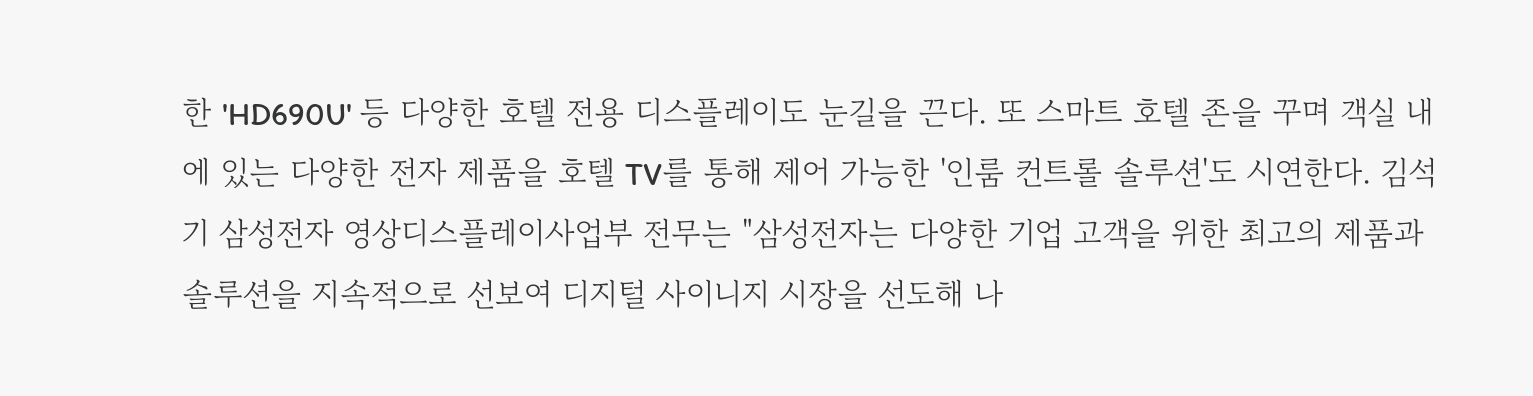한 'HD690U' 등 다양한 호텔 전용 디스플레이도 눈길을 끈다. 또 스마트 호텔 존을 꾸며 객실 내에 있는 다양한 전자 제품을 호텔 TV를 통해 제어 가능한 '인룸 컨트롤 솔루션'도 시연한다. 김석기 삼성전자 영상디스플레이사업부 전무는 "삼성전자는 다양한 기업 고객을 위한 최고의 제품과 솔루션을 지속적으로 선보여 디지털 사이니지 시장을 선도해 나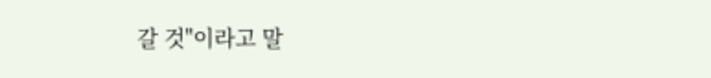갈 것"이라고 말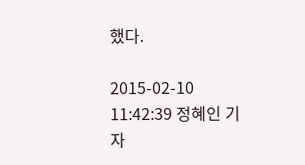했다.

2015-02-10 11:42:39 정혜인 기자